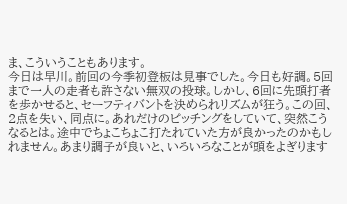ま、こういうこともあります。
今日は早川。前回の今季初登板は見事でした。今日も好調。5回まで一人の走者も許さない無双の投球。しかし、6回に先頭打者を歩かせると、セーフティバントを決められリズムが狂う。この回、2点を失い、同点に。あれだけのピッチングをしていて、突然こうなるとは。途中でちょこちょこ打たれていた方が良かったのかもしれません。あまり調子が良いと、いろいろなことが頭をよぎります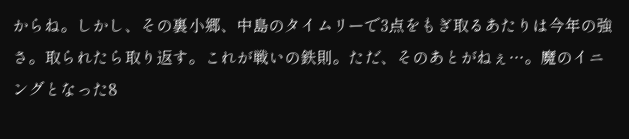からね。しかし、その裏小郷、中島のタイムリーで3点をもぎ取るあたりは今年の強さ。取られたら取り返す。これが戦いの鉄則。ただ、そのあとがねぇ…。魔のイニングとなった8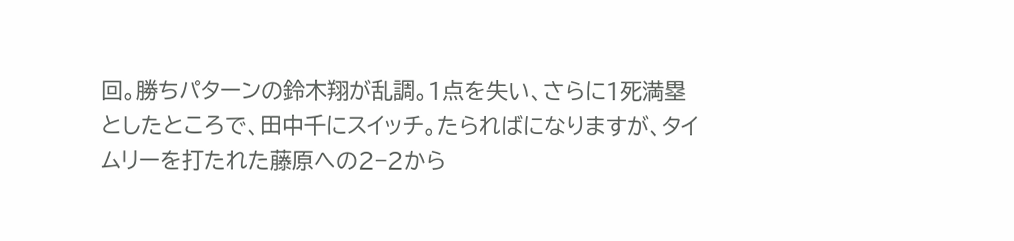回。勝ちパターンの鈴木翔が乱調。1点を失い、さらに1死満塁としたところで、田中千にスイッチ。たらればになりますが、タイムリーを打たれた藤原への2−2から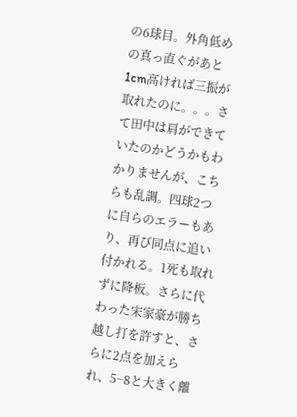の6球目。外角低めの真っ直ぐがあと1cm高ければ三振が取れたのに。。。さて田中は肩ができていたのかどうかもわかりませんが、こちらも乱調。四球2つに自らのエラーもあり、再び同点に追い付かれる。1死も取れずに降板。さらに代わった宋家豪が勝ち越し打を許すと、さらに2点を加えられ、5−8と大きく離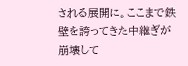される展開に。ここまで鉄壁を誇ってきた中継ぎが崩壊して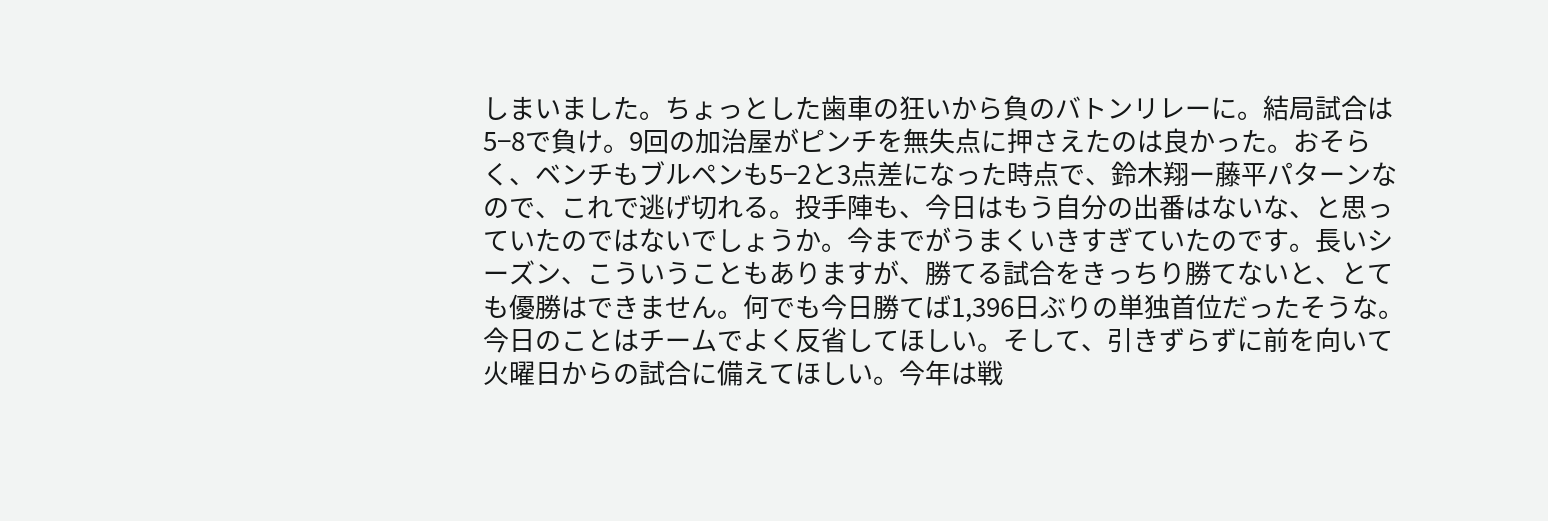しまいました。ちょっとした歯車の狂いから負のバトンリレーに。結局試合は5−8で負け。9回の加治屋がピンチを無失点に押さえたのは良かった。おそらく、ベンチもブルペンも5−2と3点差になった時点で、鈴木翔ー藤平パターンなので、これで逃げ切れる。投手陣も、今日はもう自分の出番はないな、と思っていたのではないでしょうか。今までがうまくいきすぎていたのです。長いシーズン、こういうこともありますが、勝てる試合をきっちり勝てないと、とても優勝はできません。何でも今日勝てば1,396日ぶりの単独首位だったそうな。今日のことはチームでよく反省してほしい。そして、引きずらずに前を向いて火曜日からの試合に備えてほしい。今年は戦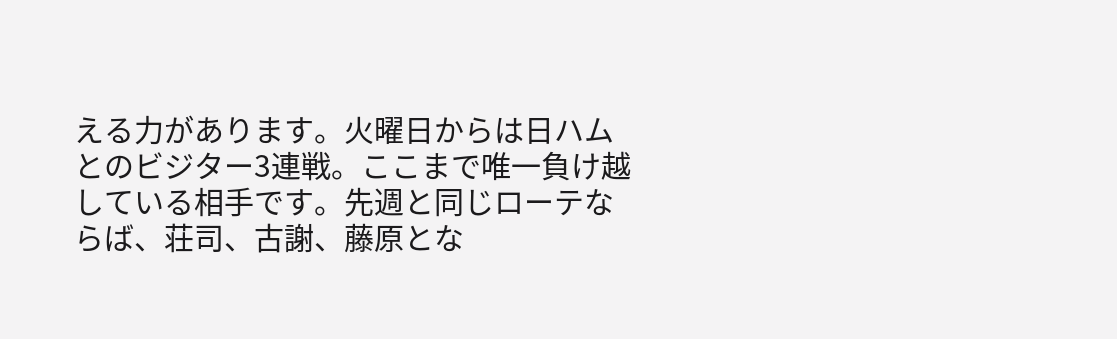える力があります。火曜日からは日ハムとのビジター3連戦。ここまで唯一負け越している相手です。先週と同じローテならば、荘司、古謝、藤原とな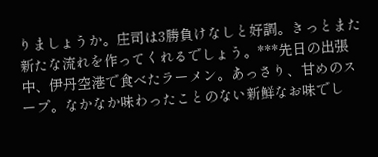りましょうか。庄司は3勝負けなしと好調。きっとまた新たな流れを作ってくれるでしょう。***先日の出張中、伊丹空港で食べたラーメン。あっさり、甘めのスープ。なかなか味わったことのない新鮮なお味でし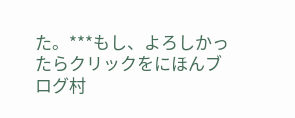た。***もし、よろしかったらクリックをにほんブログ村